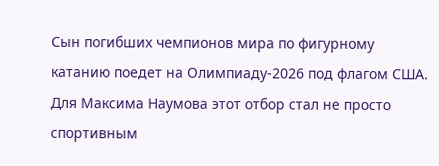Сын погибших чемпионов мира по фигурному катанию поедет на Олимпиаду-2026 под флагом США. Для Максима Наумова этот отбор стал не просто спортивным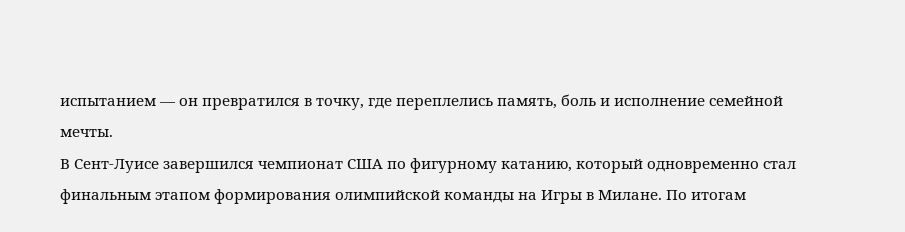испытанием — он превратился в точку, где переплелись память, боль и исполнение семейной мечты.
В Сент-Луисе завершился чемпионат США по фигурному катанию, который одновременно стал финальным этапом формирования олимпийской команды на Игры в Милане. По итогам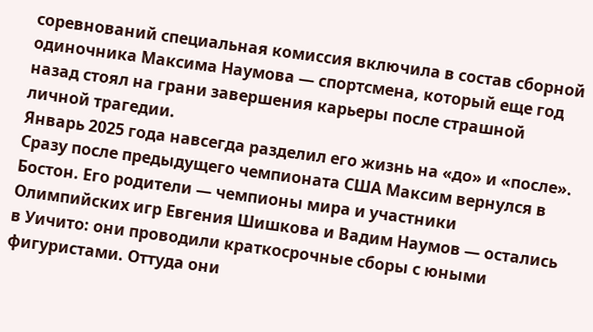соревнований специальная комиссия включила в состав сборной одиночника Максима Наумова — спортсмена, который еще год назад стоял на грани завершения карьеры после страшной личной трагедии.
Январь 2025 года навсегда разделил его жизнь на «до» и «после». Сразу после предыдущего чемпионата США Максим вернулся в Бостон. Его родители — чемпионы мира и участники Олимпийских игр Евгения Шишкова и Вадим Наумов — остались в Уичито: они проводили краткосрочные сборы с юными фигуристами. Оттуда они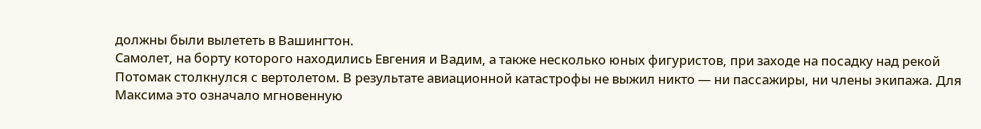должны были вылететь в Вашингтон.
Самолет, на борту которого находились Евгения и Вадим, а также несколько юных фигуристов, при заходе на посадку над рекой Потомак столкнулся с вертолетом. В результате авиационной катастрофы не выжил никто — ни пассажиры, ни члены экипажа. Для Максима это означало мгновенную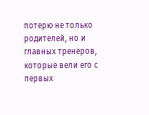потерю не только родителей, но и главных тренеров, которые вели его с первых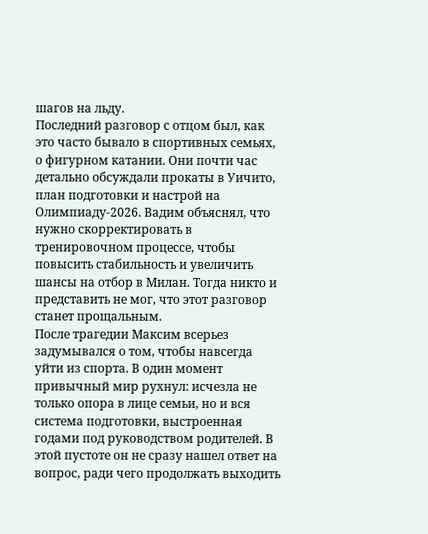шагов на льду.
Последний разговор с отцом был, как это часто бывало в спортивных семьях, о фигурном катании. Они почти час детально обсуждали прокаты в Уичито, план подготовки и настрой на Олимпиаду-2026. Вадим объяснял, что нужно скорректировать в тренировочном процессе, чтобы повысить стабильность и увеличить шансы на отбор в Милан. Тогда никто и представить не мог, что этот разговор станет прощальным.
После трагедии Максим всерьез задумывался о том, чтобы навсегда уйти из спорта. В один момент привычный мир рухнул: исчезла не только опора в лице семьи, но и вся система подготовки, выстроенная годами под руководством родителей. В этой пустоте он не сразу нашел ответ на вопрос, ради чего продолжать выходить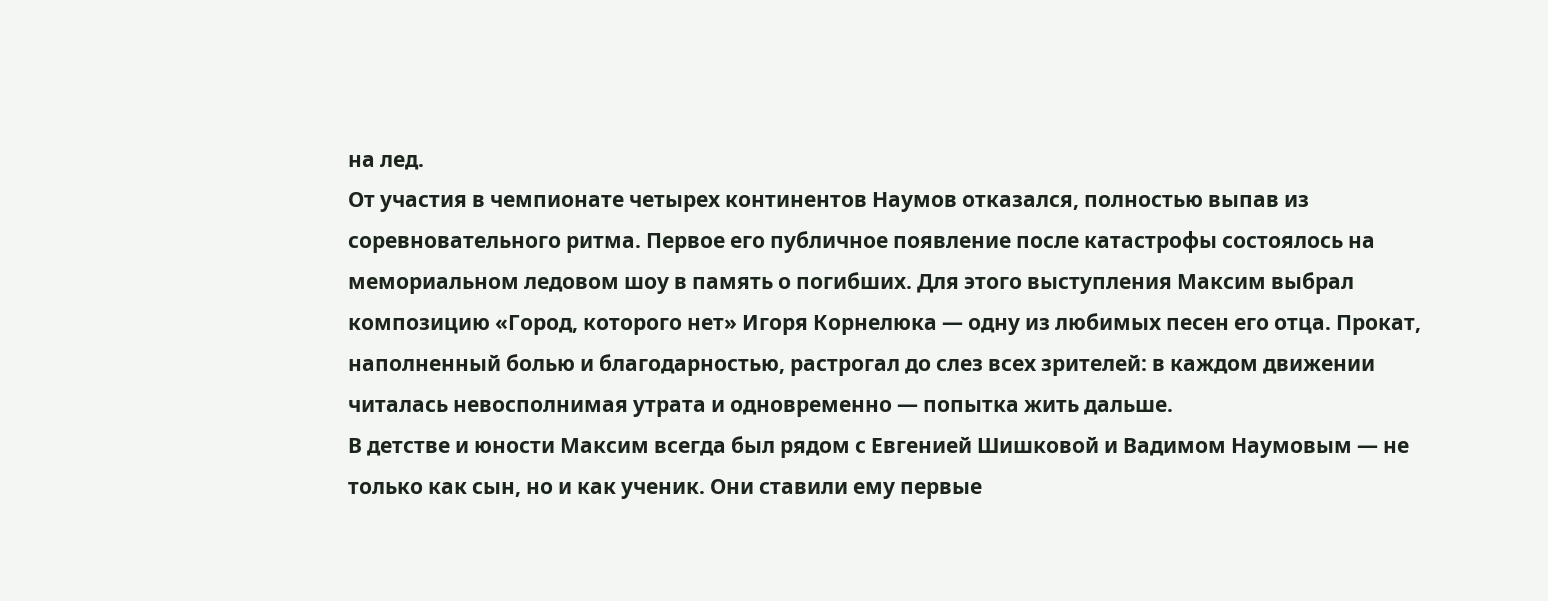на лед.
От участия в чемпионате четырех континентов Наумов отказался, полностью выпав из соревновательного ритма. Первое его публичное появление после катастрофы состоялось на мемориальном ледовом шоу в память о погибших. Для этого выступления Максим выбрал композицию «Город, которого нет» Игоря Корнелюка — одну из любимых песен его отца. Прокат, наполненный болью и благодарностью, растрогал до слез всех зрителей: в каждом движении читалась невосполнимая утрата и одновременно — попытка жить дальше.
В детстве и юности Максим всегда был рядом с Евгенией Шишковой и Вадимом Наумовым — не только как сын, но и как ученик. Они ставили ему первые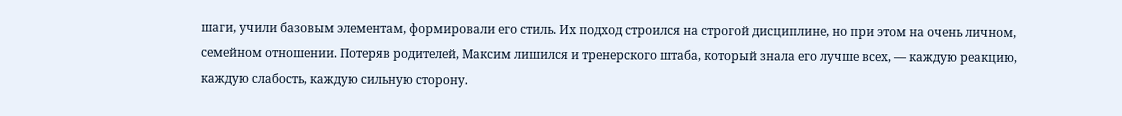шаги, учили базовым элементам, формировали его стиль. Их подход строился на строгой дисциплине, но при этом на очень личном, семейном отношении. Потеряв родителей, Максим лишился и тренерского штаба, который знала его лучше всех, — каждую реакцию, каждую слабость, каждую сильную сторону.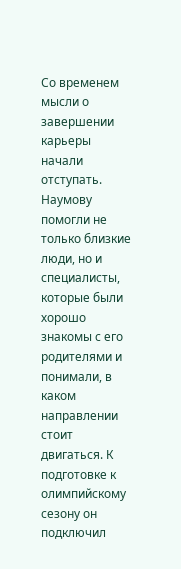Со временем мысли о завершении карьеры начали отступать. Наумову помогли не только близкие люди, но и специалисты, которые были хорошо знакомы с его родителями и понимали, в каком направлении стоит двигаться. К подготовке к олимпийскому сезону он подключил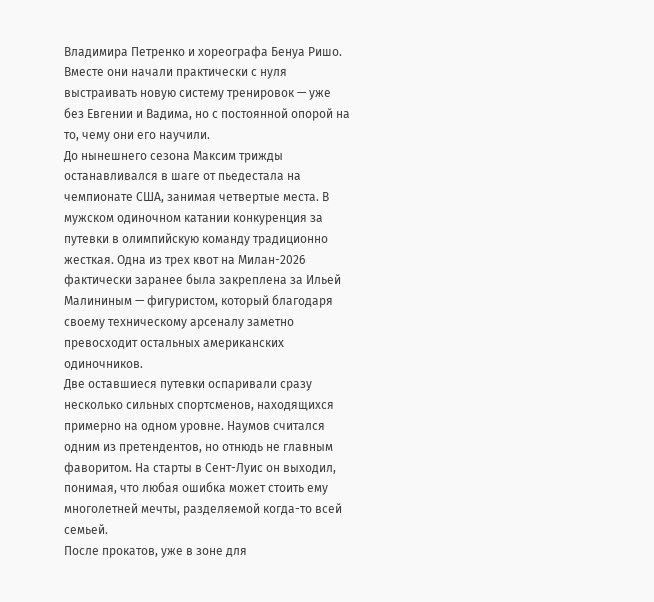Владимира Петренко и хореографа Бенуа Ришо. Вместе они начали практически с нуля выстраивать новую систему тренировок — уже без Евгении и Вадима, но с постоянной опорой на то, чему они его научили.
До нынешнего сезона Максим трижды останавливался в шаге от пьедестала на чемпионате США, занимая четвертые места. В мужском одиночном катании конкуренция за путевки в олимпийскую команду традиционно жесткая. Одна из трех квот на Милан-2026 фактически заранее была закреплена за Ильей Малининым — фигуристом, который благодаря своему техническому арсеналу заметно превосходит остальных американских одиночников.
Две оставшиеся путевки оспаривали сразу несколько сильных спортсменов, находящихся примерно на одном уровне. Наумов считался одним из претендентов, но отнюдь не главным фаворитом. На старты в Сент-Луис он выходил, понимая, что любая ошибка может стоить ему многолетней мечты, разделяемой когда-то всей семьей.
После прокатов, уже в зоне для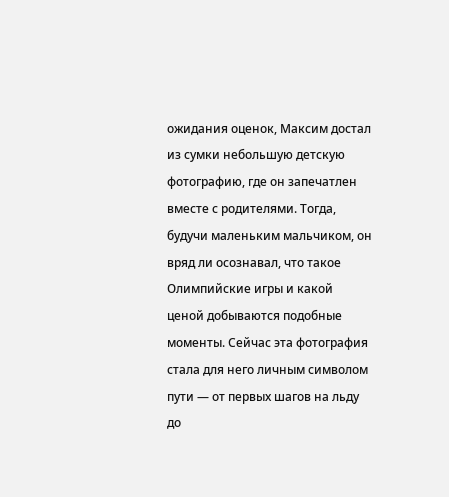ожидания оценок, Максим достал из сумки небольшую детскую фотографию, где он запечатлен вместе с родителями. Тогда, будучи маленьким мальчиком, он вряд ли осознавал, что такое Олимпийские игры и какой ценой добываются подобные моменты. Сейчас эта фотография стала для него личным символом пути — от первых шагов на льду до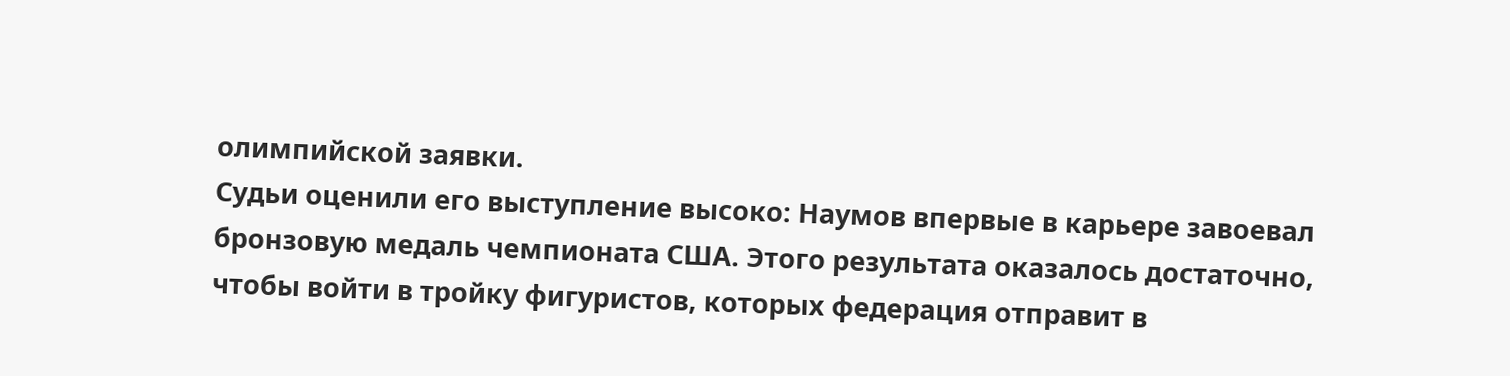олимпийской заявки.
Судьи оценили его выступление высоко: Наумов впервые в карьере завоевал бронзовую медаль чемпионата США. Этого результата оказалось достаточно, чтобы войти в тройку фигуристов, которых федерация отправит в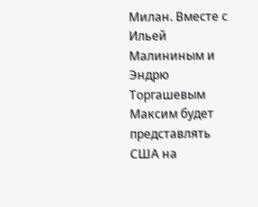Милан. Вместе с Ильей Малининым и Эндрю Торгашевым Максим будет представлять США на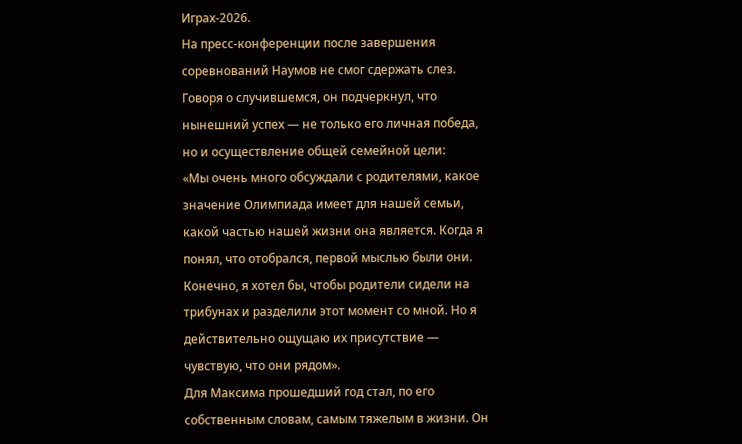Играх-2026.
На пресс-конференции после завершения соревнований Наумов не смог сдержать слез. Говоря о случившемся, он подчеркнул, что нынешний успех — не только его личная победа, но и осуществление общей семейной цели:
«Мы очень много обсуждали с родителями, какое значение Олимпиада имеет для нашей семьи, какой частью нашей жизни она является. Когда я понял, что отобрался, первой мыслью были они. Конечно, я хотел бы, чтобы родители сидели на трибунах и разделили этот момент со мной. Но я действительно ощущаю их присутствие — чувствую, что они рядом».
Для Максима прошедший год стал, по его собственным словам, самым тяжелым в жизни. Он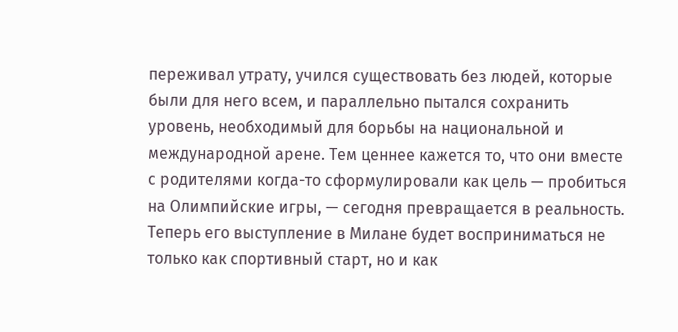переживал утрату, учился существовать без людей, которые были для него всем, и параллельно пытался сохранить уровень, необходимый для борьбы на национальной и международной арене. Тем ценнее кажется то, что они вместе с родителями когда-то сформулировали как цель — пробиться на Олимпийские игры, — сегодня превращается в реальность.
Теперь его выступление в Милане будет восприниматься не только как спортивный старт, но и как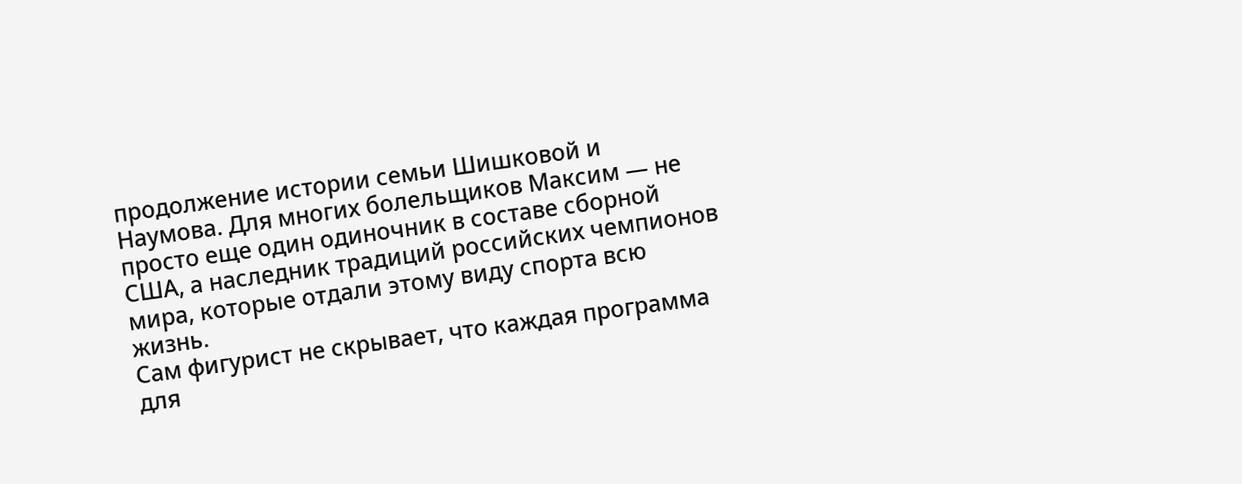продолжение истории семьи Шишковой и Наумова. Для многих болельщиков Максим — не просто еще один одиночник в составе сборной США, а наследник традиций российских чемпионов мира, которые отдали этому виду спорта всю жизнь.
Сам фигурист не скрывает, что каждая программа для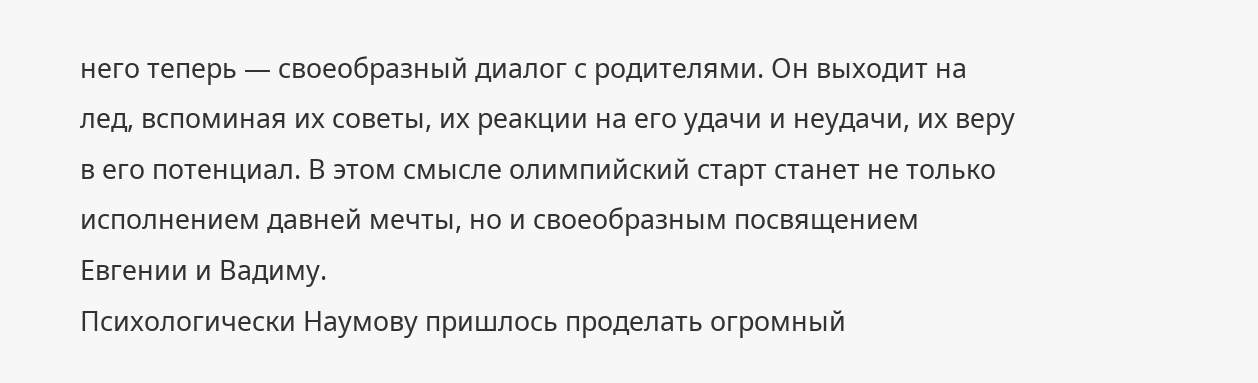него теперь — своеобразный диалог с родителями. Он выходит на лед, вспоминая их советы, их реакции на его удачи и неудачи, их веру в его потенциал. В этом смысле олимпийский старт станет не только исполнением давней мечты, но и своеобразным посвящением Евгении и Вадиму.
Психологически Наумову пришлось проделать огромный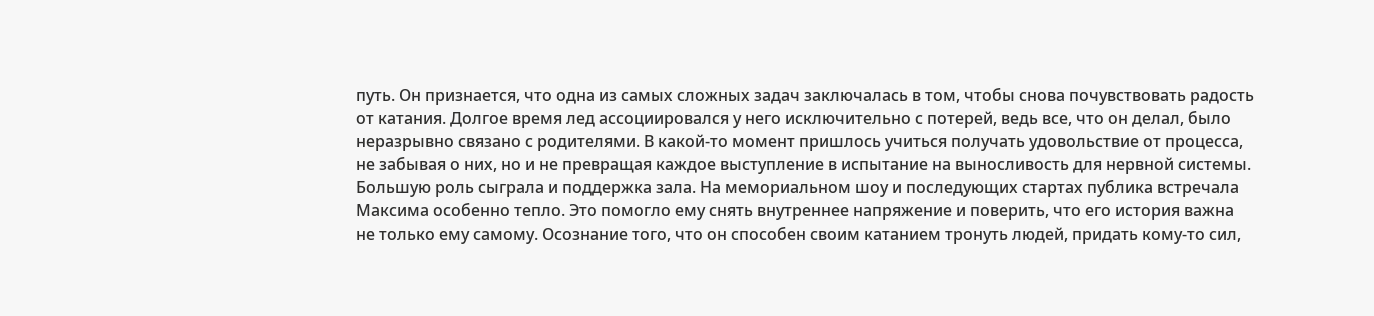путь. Он признается, что одна из самых сложных задач заключалась в том, чтобы снова почувствовать радость от катания. Долгое время лед ассоциировался у него исключительно с потерей, ведь все, что он делал, было неразрывно связано с родителями. В какой-то момент пришлось учиться получать удовольствие от процесса, не забывая о них, но и не превращая каждое выступление в испытание на выносливость для нервной системы.
Большую роль сыграла и поддержка зала. На мемориальном шоу и последующих стартах публика встречала Максима особенно тепло. Это помогло ему снять внутреннее напряжение и поверить, что его история важна не только ему самому. Осознание того, что он способен своим катанием тронуть людей, придать кому-то сил,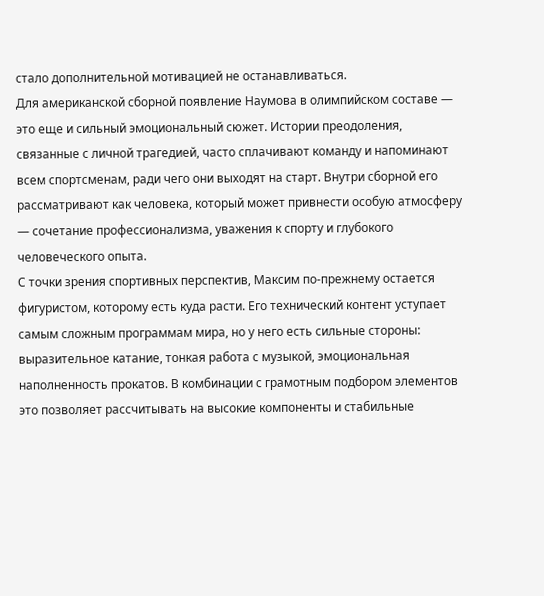стало дополнительной мотивацией не останавливаться.
Для американской сборной появление Наумова в олимпийском составе — это еще и сильный эмоциональный сюжет. Истории преодоления, связанные с личной трагедией, часто сплачивают команду и напоминают всем спортсменам, ради чего они выходят на старт. Внутри сборной его рассматривают как человека, который может привнести особую атмосферу — сочетание профессионализма, уважения к спорту и глубокого человеческого опыта.
С точки зрения спортивных перспектив, Максим по-прежнему остается фигуристом, которому есть куда расти. Его технический контент уступает самым сложным программам мира, но у него есть сильные стороны: выразительное катание, тонкая работа с музыкой, эмоциональная наполненность прокатов. В комбинации с грамотным подбором элементов это позволяет рассчитывать на высокие компоненты и стабильные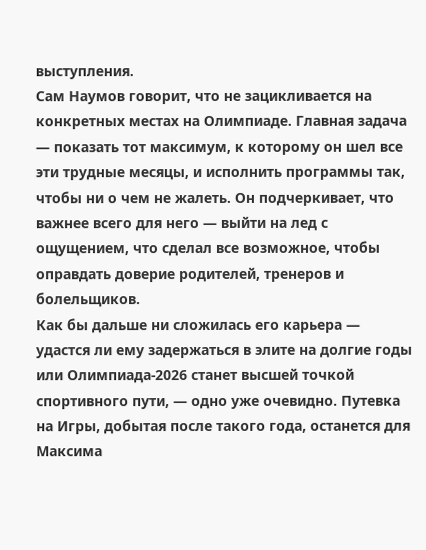выступления.
Сам Наумов говорит, что не зацикливается на конкретных местах на Олимпиаде. Главная задача — показать тот максимум, к которому он шел все эти трудные месяцы, и исполнить программы так, чтобы ни о чем не жалеть. Он подчеркивает, что важнее всего для него — выйти на лед с ощущением, что сделал все возможное, чтобы оправдать доверие родителей, тренеров и болельщиков.
Как бы дальше ни сложилась его карьера — удастся ли ему задержаться в элите на долгие годы или Олимпиада-2026 станет высшей точкой спортивного пути, — одно уже очевидно. Путевка на Игры, добытая после такого года, останется для Максима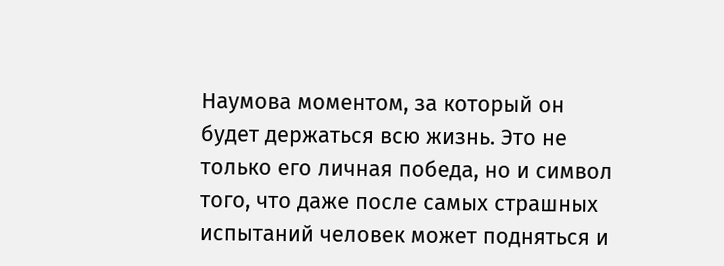Наумова моментом, за который он будет держаться всю жизнь. Это не только его личная победа, но и символ того, что даже после самых страшных испытаний человек может подняться и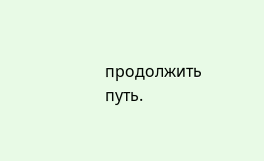продолжить путь.